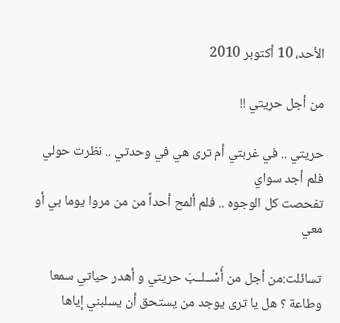الأحد، 10 أكتوبر 2010

من أجل حريتي !!

حريتي .. في غربتي أم ترى هي في وحدتي .. نظرت حولي فلم أجد سواي
تفحصت كل الوجوه .. فلم ألمح أحداً من من مروا يوما بي أو معي

تسائلت:من أجل من أُسْــلــبَ حريتي و أهدر حياتي سمعا وطاعة ؟ هل يا ترى يوجد من يستحق أن يسلبني إياها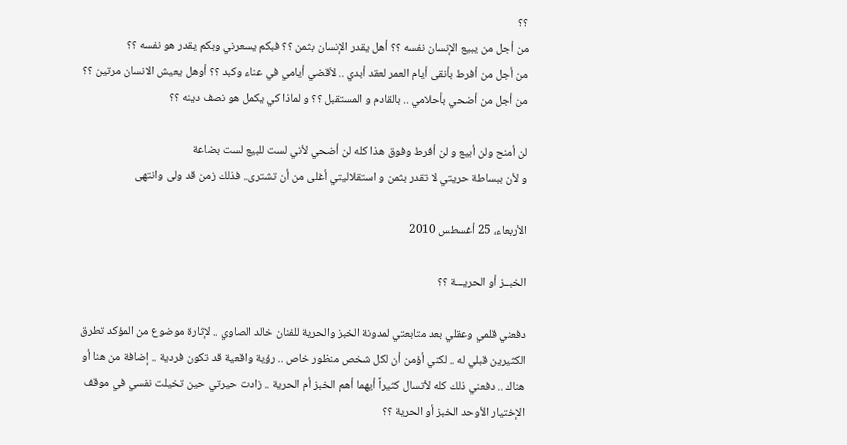؟؟
من أجل من يبيع الإنسان نفسه ؟؟ أهل يقدر الإنسان بثمن ؟؟ فبكم يسعرني وبكم يقدر هو نفسه ؟؟
من أجل من أفرط بأنقى أيام العمر لعقد أبدي .. لأقضي أيامي في عناء وكبد ؟؟ أوهل يعيش الانسان مرتين ؟؟
من أجل من أضحي بأحلامي .. بالقادم و المستقبل ؟؟ و لماذا كي يكمل هو نصف دينه ؟؟

لن أمنح ولن أبيع و لن أفرط وفوق هذا كله لن أضحي لأني لست للبيع لست بضاعة
و لأن ببساطة حريتي لا تقدر بثمن و استقلاليتي أغلى من أن تشترى.. فذلك زمن قد ولى وانتهى

الأربعاء، 25 أغسطس 2010

الخبــز أو الحريـــة ؟؟

دفعني قلمي وعقلي بعد متابعتي لمدونة الخبز والحرية للفنان خالد الصاوي .. لإثارة موضوع من المؤكد تطرق الكثيرين قبلي له .. لكني أؤمن أن لكل شخص منظور خاص .. رؤية واقعية قد تكون فردية .. إضافة من هنا أو هناك .. دفعني ذلك كله لأتسال كثيراً أيهما أهم الخبز أم الحرية .. زادت حيرتي حين تخيلت نفسي في موقف الإختيار الأوحد الخبز أو الحرية ؟؟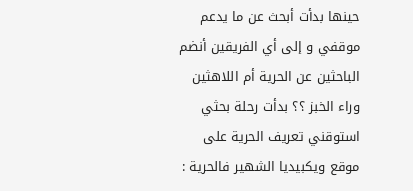حينها بدأت أبحث عن ما يدعم موقفي و إلى أي الفريقين أنضم الباحثين عن الحرية أم اللاهثين وراء الخبز ؟؟ بدأت رحلة بحثي استوقني تعريف الحرية على موقع ويكبيديا الشهير فالحرية :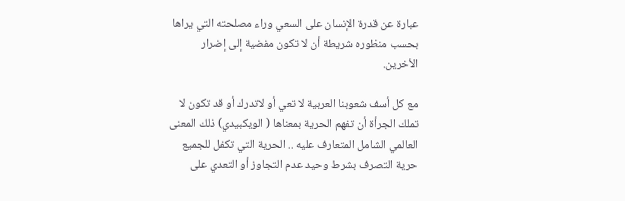عبارة عن قدرة الإنسان على السعي وراء مصلحته التي يراها بحسب منظوره شريطة أن لا تكون مفضية إلى إضرار الأخرين.

مع كل أسف شعوبنا العربية لا تعي أو لاتدرك أو قد تكون لا تملك الجرأة أن تفهم الحرية بمعناها ( الويكبيدي) ذلك المعنى العالمي الشامل المتعارف عليه .. الحرية التي تكفل للجميع حرية التصرف بشرط وحيد عدم التجاوز أو التعدي على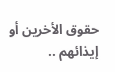حقوق الأخرين أو إيذائهم ..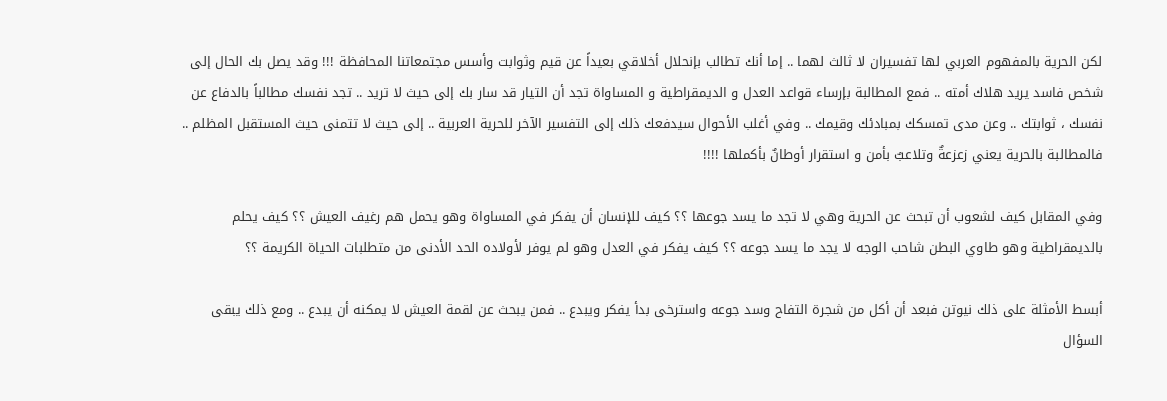لكن الحرية بالمفهوم العربي لها تفسيران لا ثالث لهما .. إما أنك تطالب بإنحلال أخلاقي بعيداً عن قيم وثوابت وأسس مجتمعاتنا المحافظة !!! وقد يصل بك الحال إلى شخص فاسد يريد هلاك أمته .. فمع المطالبة بإرساء قواعد العدل و الديمقراطية و المساواة تجد أن التيار قد سار بك إلى حيث لا تريد .. تجد نفسك مطالباً بالدفاع عن نفسك ، ثوابتك .. وعن مدى تمسكك بمبادئك وقيمك .. وفي أغلب الأحوال سيدفعك ذلك إلى التفسير الآخر للحرية العربية .. إلى حيث لا تتمنى حيث المستقبل المظلم .. فالمطالبة بالحرية يعني زعزعةٌ وتلاعبٌ بأمن و استقرار أوطانٌ بأكملها !!!!

وفي المقابل كيف لشعوب أن تبحث عن الحرية وهي لا تجد ما يسد جوعها ؟؟ كيف للإنسان أن يفكر في المساواة وهو يحمل هم رغيف العيش ؟؟ كيف يحلم بالديمقراطية وهو طاوي البطن شاحب الوجه لا يجد ما يسد جوعه ؟؟ كيف يفكر في العدل وهو لم يوفر لأولاده الحد الأدنى من متطلبات الحياة الكريمة ؟؟

أبسط الأمثلة على ذلك نيوتن فبعد أن أكل من شجرة التفاح وسد جوعه واسترخى بدأ يفكر ويبدع .. فمن يبحث عن لقمة العيش لا يمكنه أن يبدع .. ومع ذلك يبقى السؤال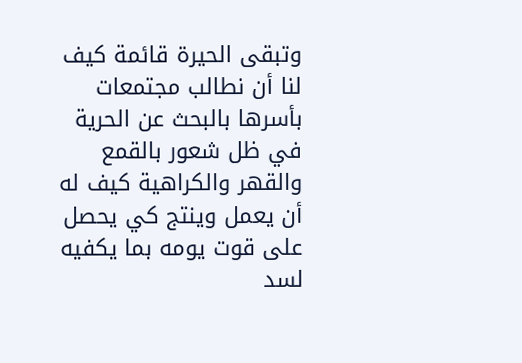وتبقى الحيرة قائمة كيف لنا أن نطالب مجتمعات بأسرها بالبحث عن الحرية في ظل شعور بالقمع والقهر والكراهية كيف له أن يعمل وينتج كي يحصل على قوت يومه بما يكفيه لسد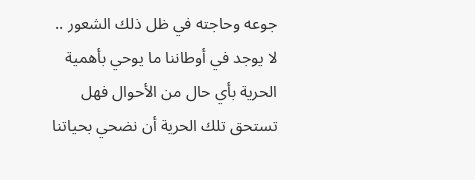جوعه وحاجته في ظل ذلك الشعور .. لا يوجد في أوطاننا ما يوحي بأهمية الحرية بأي حال من الأحوال فهل تستحق تلك الحرية أن نضحي بحياتنا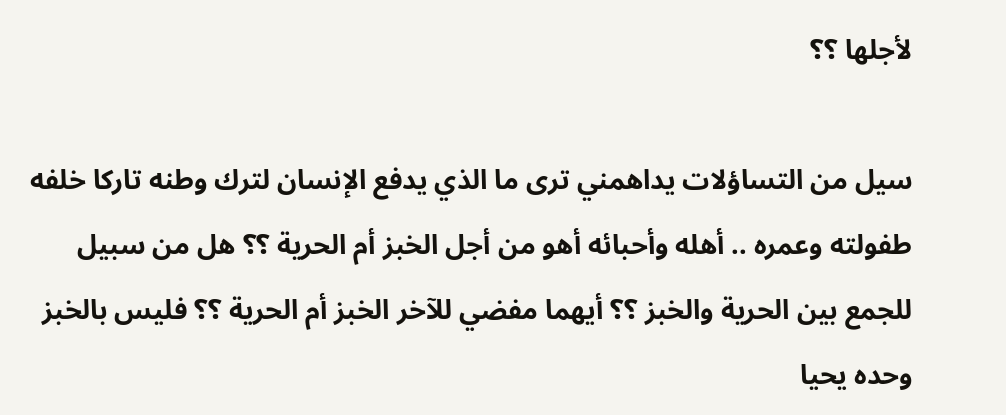لأجلها ؟؟

سيل من التساؤلات يداهمني ترى ما الذي يدفع الإنسان لترك وطنه تاركا خلفه طفولته وعمره .. أهله وأحبائه أهو من أجل الخبز أم الحرية ؟؟ هل من سبيل للجمع بين الحرية والخبز ؟؟ أيهما مفضي للآخر الخبز أم الحرية ؟؟ فليس بالخبز وحده يحيا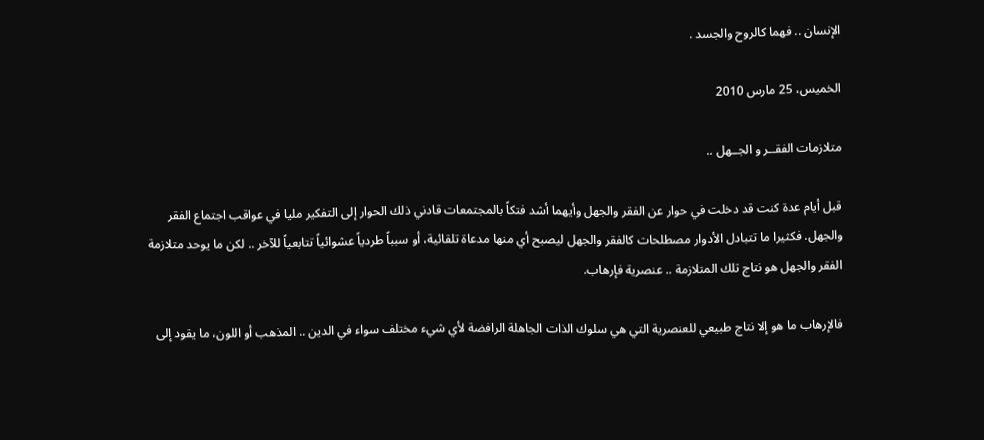الإنسان .. فهما كالروح والجسد .

الخميس، 25 مارس 2010

متلازمات الفقــر و الجــهل ..

قبل أيام عدة كنت قد دخلت في حوار عن الفقر والجهل وأيهما أشد فتكاً بالمجتمعات قادني ذلك الحوار إلى التفكير مليا في عواقب اجتماع الفقر والجهل. فكثيرا ما تتبادل الأدوار مصطلحات كالفقر والجهل ليصبح أي منها مدعاة تلقائية، أو سبباً طردياً عشوائياً تتابعياً للآخر .. لكن ما يوحد متلازمة الفقر والجهل هو نتاج تلك المتلازمة .. عنصرية فإرهاب.

فالإرهاب ما هو إلا نتاج طبيعي للعنصرية التي هي سلوك الذات الجاهلة الرافضة لأي شيء مختلف سواء في الدين .. المذهب أو اللون، ما يقود إلى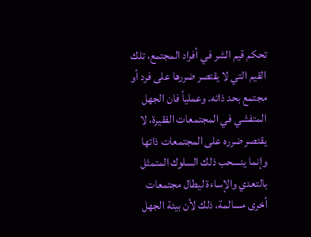تحكم قيم الشر في أفراد المجتمع، تلك القيم التي لا يقتصر ضررها على فرد أو مجتمع بحد ذاته. وعملياً فان الجهل المتفشي في المجتمعات الفقيرة، لا يقتصر ضرره على المجتمعات ذاتها وإنما ينسحب ذلك السلوك المتمثل بالتعدي والإساءة ليطال مجتمعات أخرى مسالمة، ذلك لأن بيئة الجهل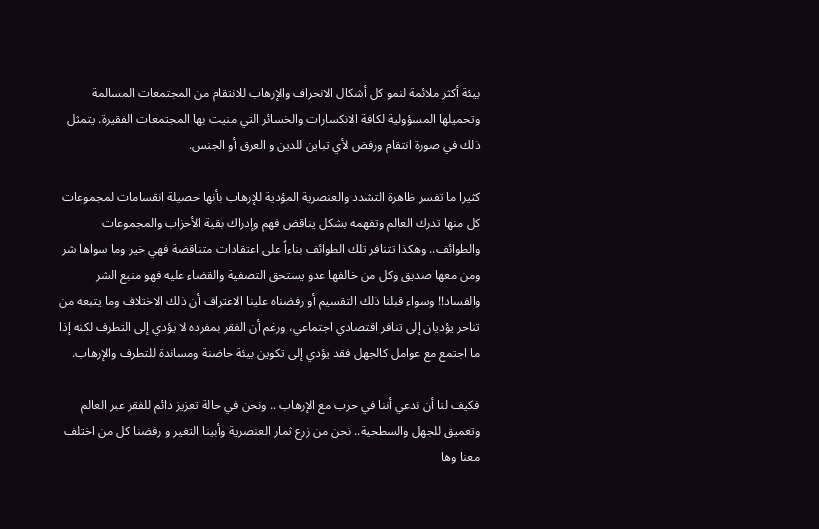بيئة أكثر ملائمة لنمو كل أشكال الانحراف والإرهاب للانتقام من المجتمعات المسالمة وتحميلها المسؤولية لكافة الانكسارات والخسائر التي منيت بها المجتمعات الفقيرة. يتمثل ذلك في صورة انتقام ورفض لأي تباين للدين و العرق أو الجنس.

كثيرا ما تفسر ظاهرة التشدد والعنصرية المؤدية للإرهاب بأنها حصيلة انقسامات لمجموعات كل منها تدرك العالم وتفهمه بشكل يناقض فهم وإدراك بقية الأحزاب والمجموعات والطوائف.. وهكذا تتنافر تلك الطوائف بناءاً على اعتقادات متناقضة فهي خير وما سواها شر ومن معها صديق وكل من خالفها عدو يستحق التصفية والقضاء عليه فهو منبع الشر والفساد!! وسواء قبلنا ذلك التقسيم أو رفضناه علينا الاعتراف أن ذلك الاختلاف وما يتبعه من تناحر يؤديان إلى تنافر اقتصادي اجتماعي، ورغم أن الفقر بمفرده لا يؤدي إلى التطرف لكنه إذا ما اجتمع مع عوامل كالجهل فقد يؤدي إلى تكوين بيئة حاضنة ومساندة للتطرف والإرهاب.

فكيف لنا أن ندعي أننا في حرب مع الإرهاب .. ونحن في حالة تعزيز دائم للفقر عبر العالم وتعميق للجهل والسطحية.. نحن من زرع ثمار العنصرية وأبينا التغير و رفضنا كل من اختلف معنا وها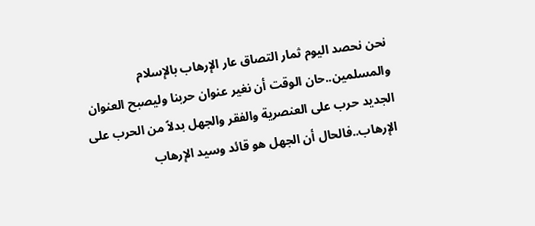نحن نحصد اليوم ثمار التصاق عار الإرهاب بالإسلام والمسلمين..حان الوقت أن نغير عنوان حربنا وليصبح العنوان الجديد حرب على العنصرية والفقر والجهل بدلاً من الحرب على الإرهاب..فالحال أن الجهل هو قائد وسيد الإرهاب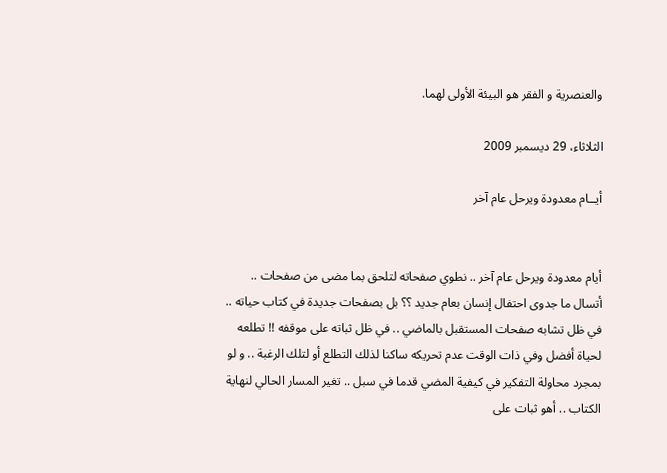والعنصرية و الفقر هو البيئة الأولى لهما.

الثلاثاء، 29 ديسمبر 2009

أيــام معدودة ويرحل عام آخر


أيام معدودة ويرحل عام آخر .. نطوي صفحاته لتلحق بما مضى من صفحات .. أتسال ما جدوى احتفال إنسان بعام جديد ؟؟ بل بصفحات جديدة في كتاب حياته .. في ظل تشابه صفحات المستقبل بالماضي .. في ظل ثباته على موقفه !! تطلعه لحياة أفضل وفي ذات الوقت عدم تحريكه ساكنا لذلك التطلع أو لتلك الرغبة .. و لو بمجرد محاولة التفكير في كيفية المضي قدما في سبل .. تغير المسار الحالي لنهاية الكتاب .. أهو ثبات على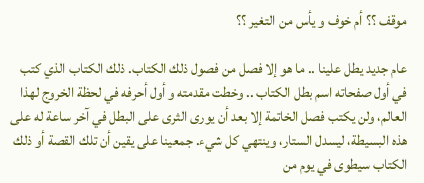موقف ؟؟ أم خوف و يأس من التغير ؟؟

عام جديد يطل علينا .. ما هو إلا فصل من فصول ذلك الكتاب. ذلك الكتاب الذي كتب في أول صفحاته اسم بطل الكتاب .. وخطت مقدمته و أول أحرفه في لحظة الخروج لهذا العالم، ولن يكتب فصل الخاتمة إلا بعد أن يورى الثرى على البطل في آخر ساعة له على هذه البسيطة، ليسدل الستار، وينتهي كل شيء. جمعينا على يقين أن تلك القصة أو ذلك الكتاب سيطوى في يوم من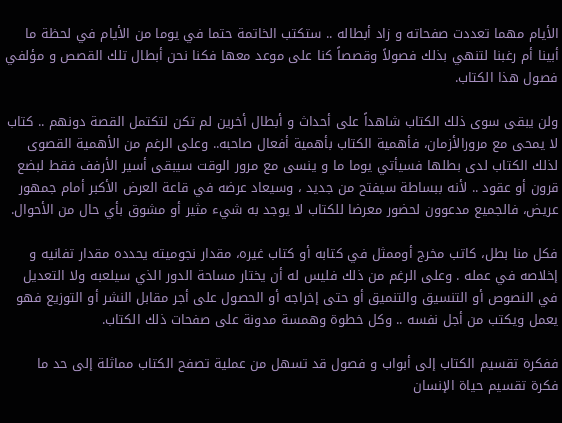الأيام مهما تعددت صفحاته و زاد أبطاله .. ستكتب الخاتمة حتما في يوما من الأيام في لحظة ما أبينا أم رغبنا لتنهي بذلك فصولاً وقصصاً كنا على موعد معها فكنا نحن أبطال تلك القصص و مؤلفي فصول هذا الكتاب.

ولن يبقى سوى ذلك الكتاب شاهداً على أحداث و أبطال أخرين لم تكن لتكتمل القصة دونهم .. كتاب لا يمحى مع مرورالأزمان، فأهمية الكتاب بأهمية أفعال صاحبه.. وعلى الرغم من الأهمية القصوى لذلك الكتاب لدى بطلها فسيأتي يوما ما و ينسى مع مرور الوقت سيبقى أسير الأرفف فقط لبضع قرون أو عقود .. لأنه ببساطة سيفتح من جديد ، وسيعاد عرضه في قاعة العرض الأكبر أمام جمهور عريض، فالجميع مدعوون لحضور معرضا للكتاب لا يوجد به شيء مثير أو مشوق بأي حال من الأحوال.

فكل منا بطل، كاتب مخرج أوممثل في كتابه أو كتاب غيره، مقدار نجوميته يحدده مقدار تفانيه و إخلاصه في عمله . وعلى الرغم من ذلك فليس له أن يختار مساحة الدور الذي سيلعبه ولا التعديل في النصوص أو التنسيق والتنميق أو حتى إخراجه أو الحصول على أجر مقابل النشر أو التوزيع فهو يعمل ويكتب من أجل نفسه .. وكل خطوة وهمسة مدونة على صفحات ذلك الكتاب.

ففكرة تقسيم الكتاب إلى أبواب و فصول قد تسهل من عملية تصفح الكتاب مماثلة إلى حد ما فكرة تقسيم حياة الإنسان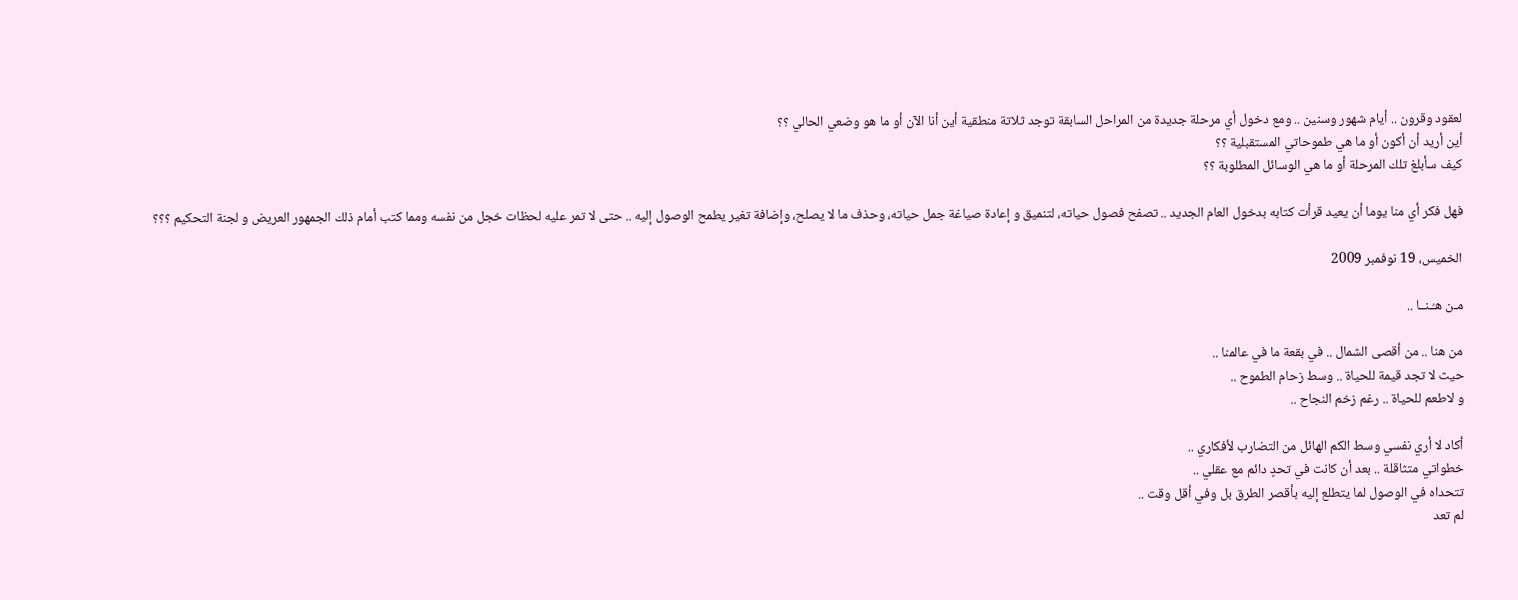لعقود وقرون .. أيام شهور وسنين .. ومع دخول أي مرحلة جديدة من المراحل السابقة توجد ثلاتة منطقية أين أنا الآن أو ما هو وضعي الحالي ؟؟
أين أريد أن أكون أو ما هي طموحاتي المستقبلية ؟؟
كيف سأبلغ تلك المرحلة أو ما هي الوسائل المطلوبة ؟؟

فهل فكر أي منا يوما أن يعيد قرأت كتابه بدخول العام الجديد .. تصفح فصول حياته، لتنميق و إعادة صياغة جمل حياته، وحذف ما لا يصلح، وإضافة تغير يطمح الوصول إليه .. حتى لا تمر عليه لحظات خجل من نفسه ومما كتب أمام ذلك الجمهور العريض و لجنة التحكيم ؟؟؟

الخميس، 19 نوفمبر 2009

مـن هـُـنــا ..

من هنا .. من أقصى الشمال .. في بقعة ما في عالمنا ..
حيث لا تجد قيمة للحياة .. وسط زحام الطموح ..
و لاطعم للحياة .. رغم زخم النجاح ..

أكاد لا أري نفسي وسط الكم الهائل من التضارب لأفكاري ..
خطواتي متثاقلة .. بعد أن كانت في تحدٍ دائم مع عقلي ..
تتحداه في الوصول لما يتطلع إليه بأقصر الطرق بل وفي أقل وقت ..
لم تعد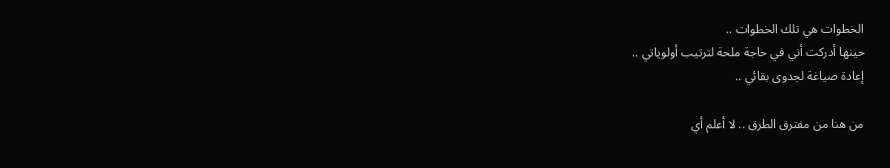الخطوات هي تلك الخطوات ..
حينها أدركت أني في حاجة ملحة لترتيب أولوياتي ..
إعادة صياغة لجدوى بقائي ..

من هنا من مفترق الطرق .. لا أعلم أي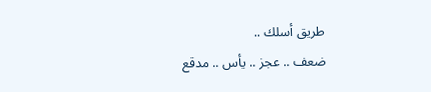طريق أسلك ..
ضعف .. عجز .. يأس .. مدقع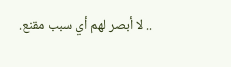.. لا أبصر لهم أي سبب مقنع.